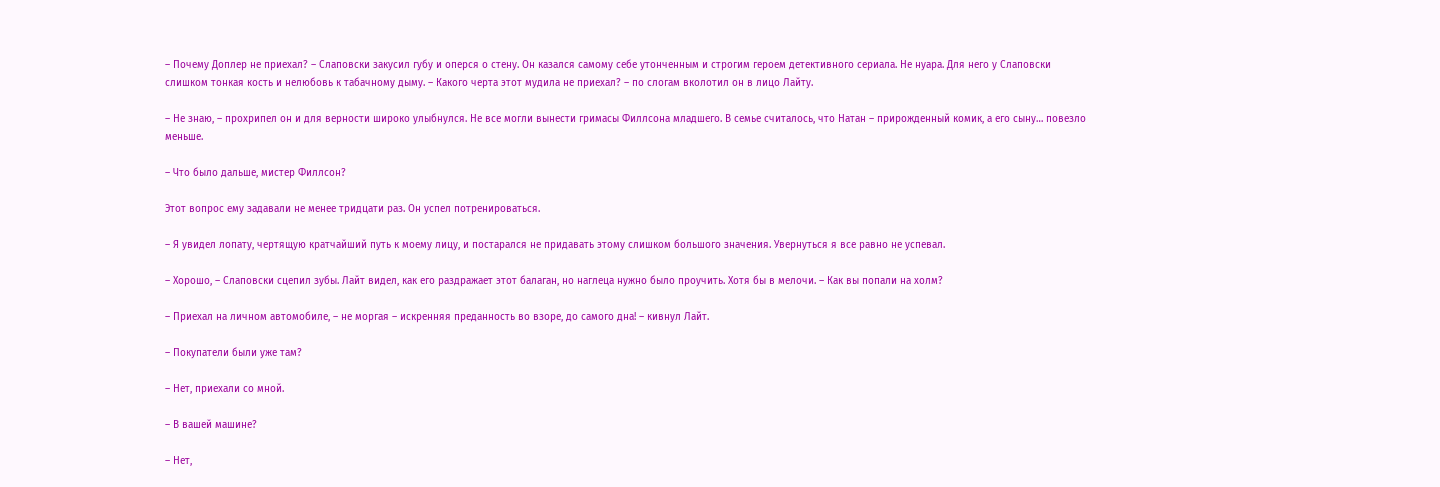– Почему Доплер не приехал? – Слаповски закусил губу и оперся о стену. Он казался самому себе утонченным и строгим героем детективного сериала. Не нуара. Для него у Слаповски слишком тонкая кость и нелюбовь к табачному дыму. – Какого черта этот мудила не приехал? – по слогам вколотил он в лицо Лайту.

– Не знаю, – прохрипел он и для верности широко улыбнулся. Не все могли вынести гримасы Филлсона младшего. В семье считалось, что Натан – прирожденный комик, а его сыну… повезло меньше.

– Что было дальше, мистер Филлсон?

Этот вопрос ему задавали не менее тридцати раз. Он успел потренироваться.

– Я увидел лопату, чертящую кратчайший путь к моему лицу, и постарался не придавать этому слишком большого значения. Увернуться я все равно не успевал.

– Хорошо, – Слаповски сцепил зубы. Лайт видел, как его раздражает этот балаган, но наглеца нужно было проучить. Хотя бы в мелочи. – Как вы попали на холм?

– Приехал на личном автомобиле, – не моргая – искренняя преданность во взоре, до самого дна! – кивнул Лайт.

– Покупатели были уже там?

– Нет, приехали со мной.

– В вашей машине?

– Нет,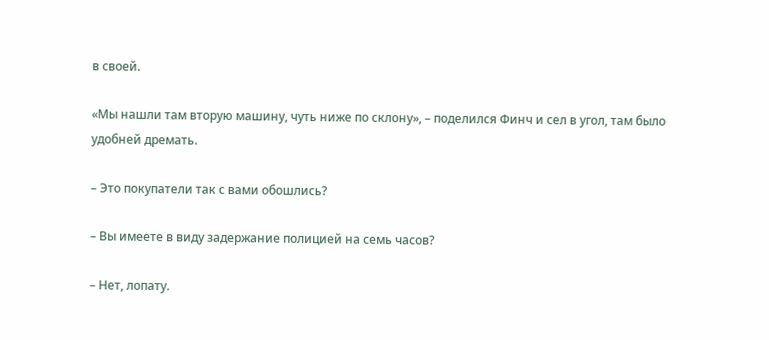в своей.

«Мы нашли там вторую машину, чуть ниже по склону», – поделился Финч и сел в угол, там было удобней дремать.

– Это покупатели так с вами обошлись?

– Вы имеете в виду задержание полицией на семь часов?

– Нет, лопату.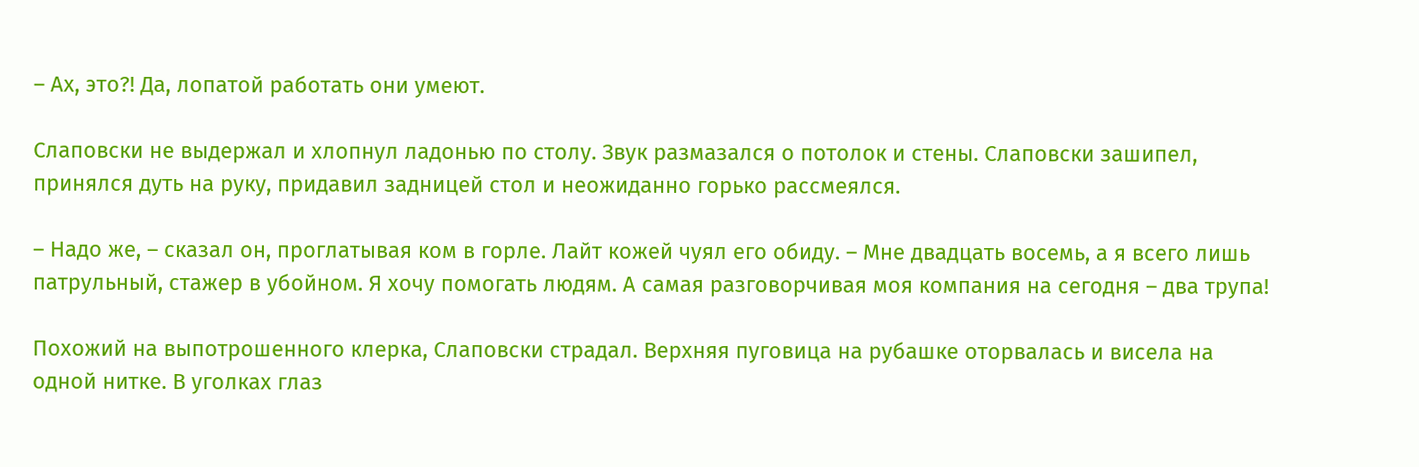– Ах, это?! Да, лопатой работать они умеют.

Слаповски не выдержал и хлопнул ладонью по столу. Звук размазался о потолок и стены. Слаповски зашипел, принялся дуть на руку, придавил задницей стол и неожиданно горько рассмеялся.

– Надо же, – сказал он, проглатывая ком в горле. Лайт кожей чуял его обиду. – Мне двадцать восемь, а я всего лишь патрульный, стажер в убойном. Я хочу помогать людям. А самая разговорчивая моя компания на сегодня – два трупа!

Похожий на выпотрошенного клерка, Слаповски страдал. Верхняя пуговица на рубашке оторвалась и висела на одной нитке. В уголках глаз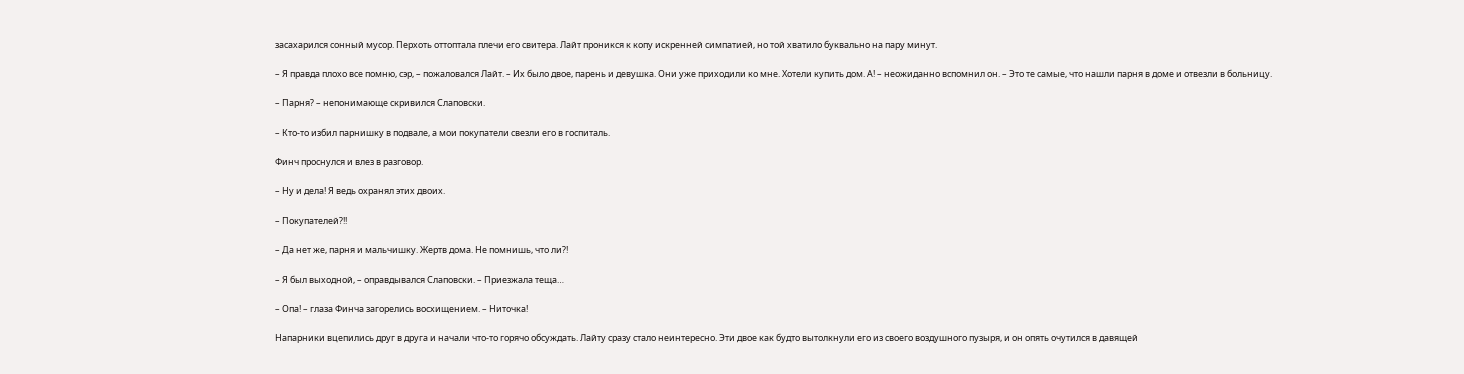засахарился сонный мусор. Перхоть оттоптала плечи его свитера. Лайт проникся к копу искренней симпатией, но той хватило буквально на пару минут.

– Я правда плохо все помню, сэр, – пожаловался Лайт. – Их было двое, парень и девушка. Они уже приходили ко мне. Хотели купить дом. А! – неожиданно вспомнил он. – Это те самые, что нашли парня в доме и отвезли в больницу.

– Парня? – непонимающе скривился Слаповски.

– Кто-то избил парнишку в подвале, а мои покупатели свезли его в госпиталь.

Финч проснулся и влез в разговор.

– Ну и дела! Я ведь охранял этих двоих.

– Покупателей?!!

– Да нет же, парня и мальчишку. Жертв дома. Не помнишь, что ли?!

– Я был выходной, – оправдывался Слаповски. – Приезжала теща…

– Опа! – глаза Финча загорелись восхищением. – Ниточка!

Напарники вцепились друг в друга и начали что-то горячо обсуждать. Лайту сразу стало неинтересно. Эти двое как будто вытолкнули его из своего воздушного пузыря, и он опять очутился в давящей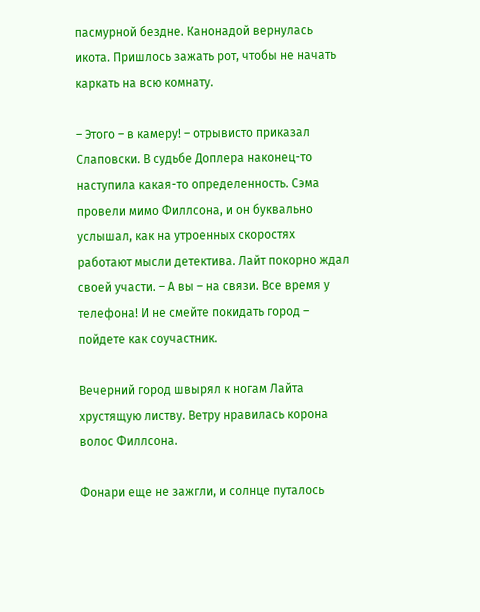пасмурной бездне. Канонадой вернулась икота. Пришлось зажать рот, чтобы не начать каркать на всю комнату.

– Этого – в камеру! – отрывисто приказал Слаповски. В судьбе Доплера наконец-то наступила какая-то определенность. Сэма провели мимо Филлсона, и он буквально услышал, как на утроенных скоростях работают мысли детектива. Лайт покорно ждал своей участи. – А вы – на связи. Все время у телефона! И не смейте покидать город – пойдете как соучастник.

Вечерний город швырял к ногам Лайта хрустящую листву. Ветру нравилась корона волос Филлсона.

Фонари еще не зажгли, и солнце путалось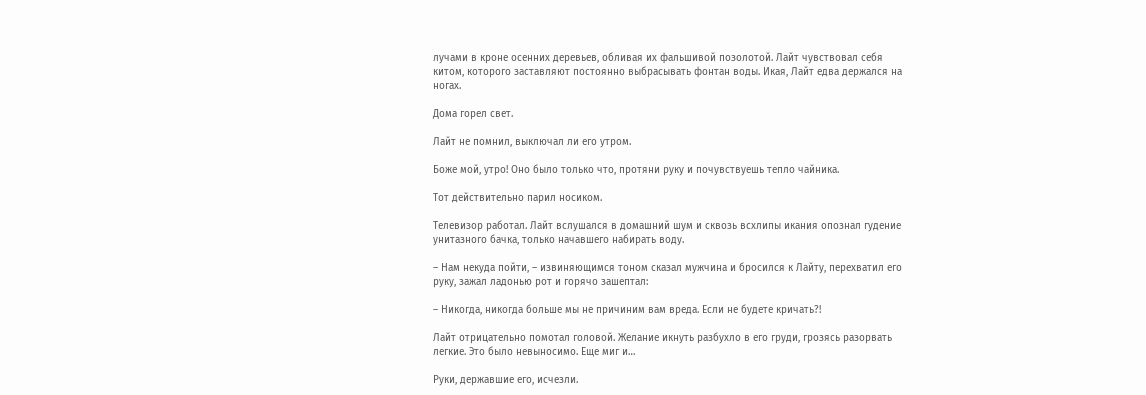лучами в кроне осенних деревьев, обливая их фальшивой позолотой. Лайт чувствовал себя китом, которого заставляют постоянно выбрасывать фонтан воды. Икая, Лайт едва держался на ногах.

Дома горел свет.

Лайт не помнил, выключал ли его утром.

Боже мой, утро! Оно было только что, протяни руку и почувствуешь тепло чайника.

Тот действительно парил носиком.

Телевизор работал. Лайт вслушался в домашний шум и сквозь всхлипы икания опознал гудение унитазного бачка, только начавшего набирать воду.

– Нам некуда пойти, – извиняющимся тоном сказал мужчина и бросился к Лайту, перехватил его руку, зажал ладонью рот и горячо зашептал:

– Никогда, никогда больше мы не причиним вам вреда. Если не будете кричать?!

Лайт отрицательно помотал головой. Желание икнуть разбухло в его груди, грозясь разорвать легкие. Это было невыносимо. Еще миг и…

Руки, державшие его, исчезли.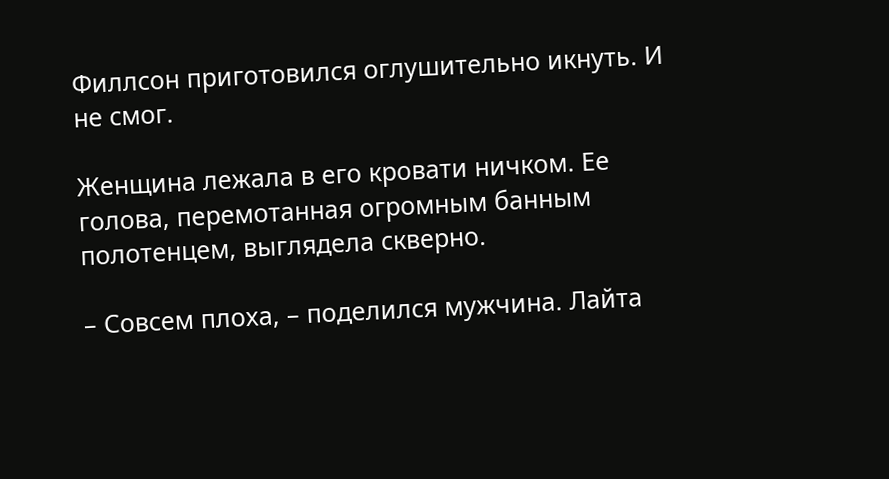Филлсон приготовился оглушительно икнуть. И не смог.

Женщина лежала в его кровати ничком. Ее голова, перемотанная огромным банным полотенцем, выглядела скверно.

– Совсем плоха, – поделился мужчина. Лайта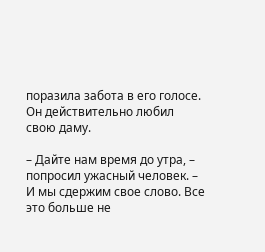поразила забота в его голосе. Он действительно любил свою даму.

– Дайте нам время до утра, – попросил ужасный человек. – И мы сдержим свое слово. Все это больше не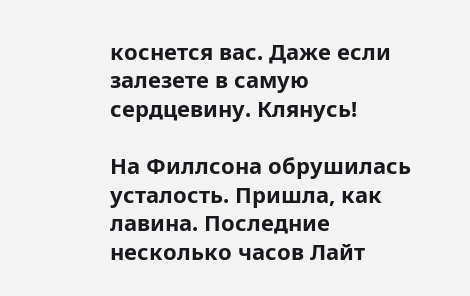коснется вас. Даже если залезете в самую сердцевину. Клянусь!

На Филлсона обрушилась усталость. Пришла, как лавина. Последние несколько часов Лайт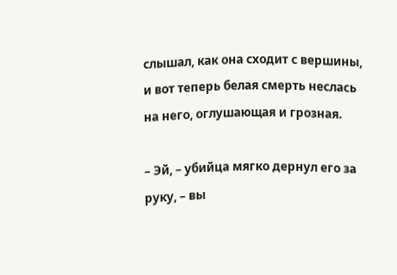слышал, как она сходит с вершины, и вот теперь белая смерть неслась на него, оглушающая и грозная.

– Эй, – убийца мягко дернул его за руку, – вы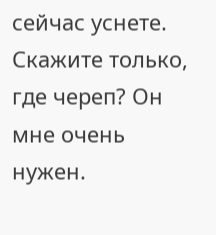сейчас уснете. Скажите только, где череп? Он мне очень нужен.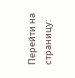Перейти на страницу: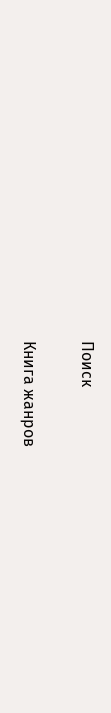Поиск

Книга жанров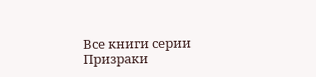Все книги серии Призраки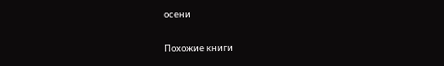осени

Похожие книги